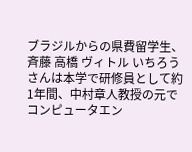ブラジルからの県費留学生、斉藤 高橋 ヴィトル いちろうさんは本学で研修員として約1年間、中村章人教授の元でコンピュータエン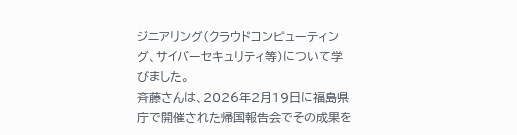ジニアリング(クラウドコンピューティング、サイバーセキュリティ等)について学びました。
斉藤さんは、2026年2月19日に福島県庁で開催された帰国報告会でその成果を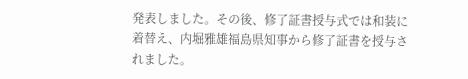発表しました。その後、修了証書授与式では和装に着替え、内堀雅雄福島県知事から修了証書を授与されました。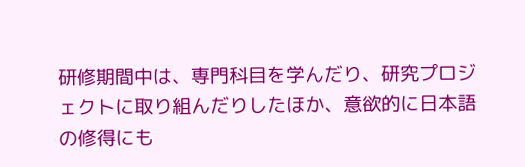研修期間中は、専門科目を学んだり、研究プロジェクトに取り組んだりしたほか、意欲的に日本語の修得にも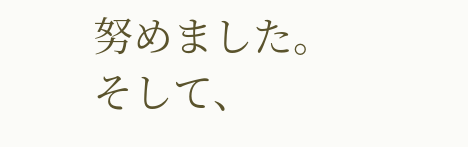努めました。そして、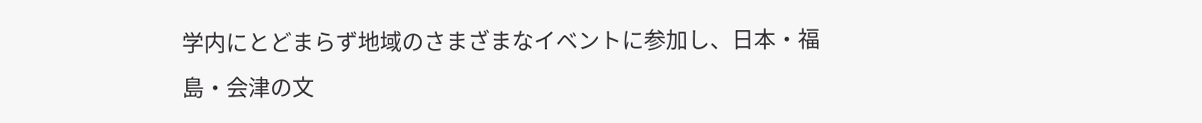学内にとどまらず地域のさまざまなイベントに参加し、日本・福島・会津の文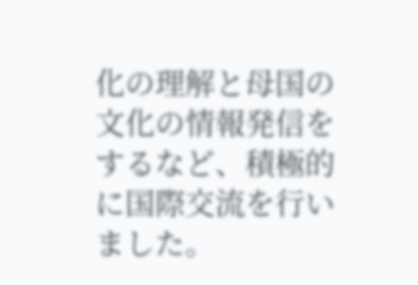化の理解と母国の文化の情報発信をするなど、積極的に国際交流を行いました。